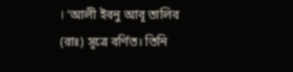। ‘আলী ইবনু আবূ তালিব (রাঃ) সূত্রে বর্ণিত। তিনি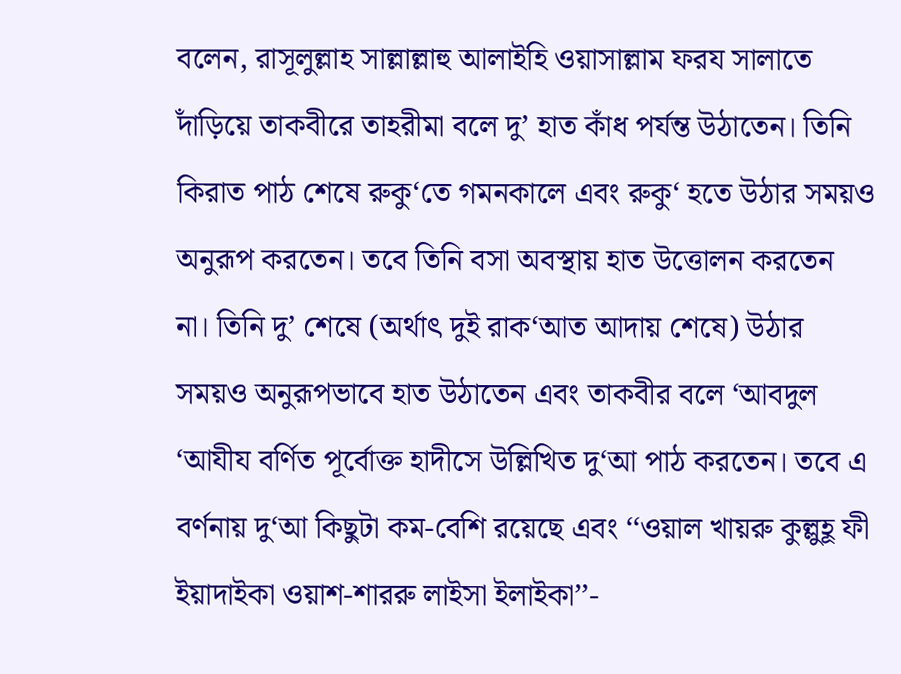বলেন, রাসূলুল্লাহ সাল্লাল্লাহু আলাইহি ওয়াসাল্লাম ফরয সালাতে দাঁড়িয়ে তাকবীরে তাহরীমা বলে দু’ হাত কাঁধ পর্যন্ত উঠাতেন। তিনি কিরাত পাঠ শেষে রুকু‘তে গমনকালে এবং রুকু‘ হতে উঠার সময়ও অনুরূপ করতেন। তবে তিনি বসা অবস্থায় হাত উত্তোলন করতেন না। তিনি দু’ শেষে (অর্থাৎ দুই রাক‘আত আদায় শেষে) উঠার সময়ও অনুরূপভাবে হাত উঠাতেন এবং তাকবীর বলে ‘আবদুল ‘আযীয বর্ণিত পূর্বোক্ত হাদীসে উল্লিখিত দু‘আ পাঠ করতেন। তবে এ বর্ণনায় দু‘আ কিছুটা কম-বেশি রয়েছে এবং ‘‘ওয়াল খায়রু কুল্লুহূ ফী ইয়াদাইকা ওয়াশ-শাররু লাইসা ইলাইকা’’-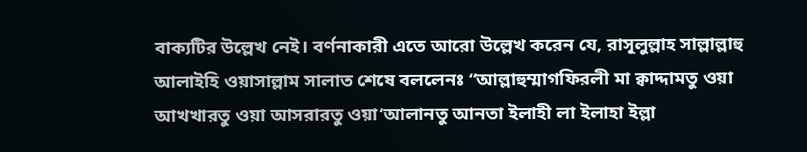বাক্যটির উল্লেখ নেই। বর্ণনাকারী এতে আরো উল্লেখ করেন যে, রাসূলুল্লাহ সাল্লাল্লাহু আলাইহি ওয়াসাল্লাম সালাত শেষে বললেনঃ ‘‘আল্লাহুম্মাগফিরলী মা ক্বাদ্দামতু ওয়া আখখারতু ওয়া আসরারতু ওয়া‘আলানতু আনতা ইলাহী লা ইলাহা ইল্লা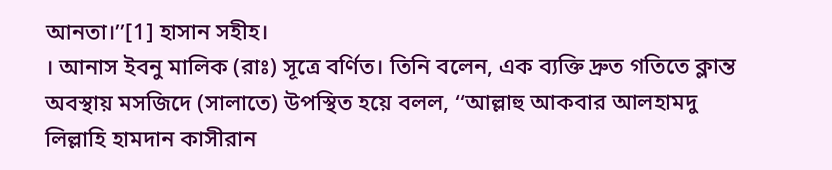আনতা।’’[1] হাসান সহীহ।
। আনাস ইবনু মালিক (রাঃ) সূত্রে বর্ণিত। তিনি বলেন, এক ব্যক্তি দ্রুত গতিতে ক্লান্ত অবস্থায় মসজিদে (সালাতে) উপস্থিত হয়ে বলল, ‘‘আল্লাহু আকবার আলহামদু লিল্লাহি হামদান কাসীরান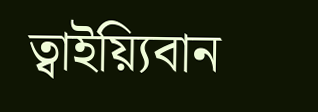ত্বাইয়্যিবান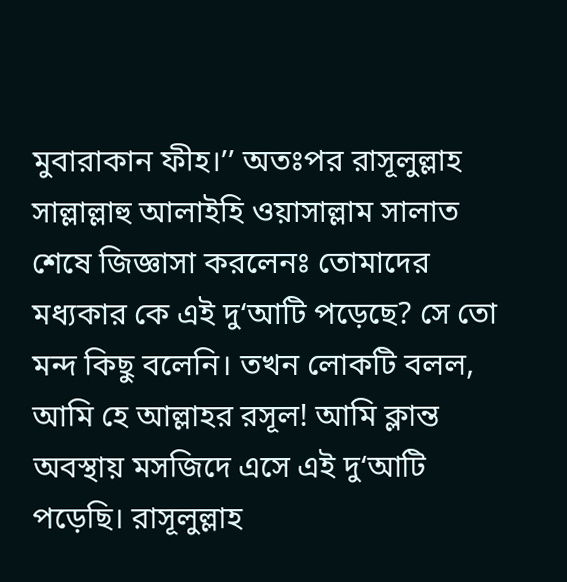মুবারাকান ফীহ।’’ অতঃপর রাসূলুল্লাহ সাল্লাল্লাহু আলাইহি ওয়াসাল্লাম সালাত শেষে জিজ্ঞাসা করলেনঃ তোমাদের মধ্যকার কে এই দু‘আটি পড়েছে? সে তো মন্দ কিছু বলেনি। তখন লোকটি বলল, আমি হে আল্লাহর রসূল! আমি ক্লান্ত অবস্থায় মসজিদে এসে এই দু‘আটি পড়েছি। রাসূলুল্লাহ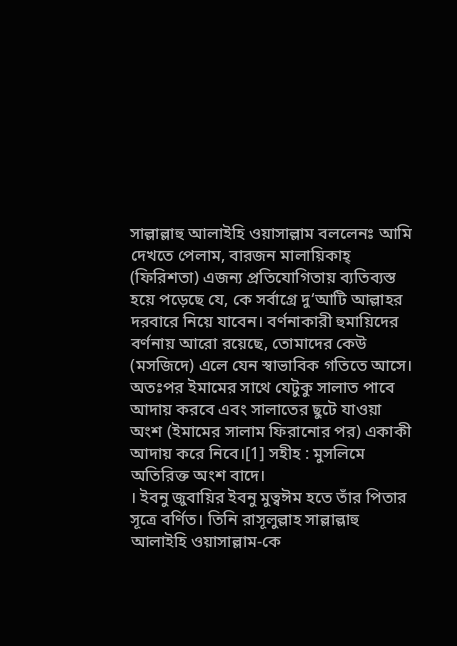সাল্লাল্লাহু আলাইহি ওয়াসাল্লাম বললেনঃ আমি দেখতে পেলাম, বারজন মালায়িকাহ্ (ফিরিশতা) এজন্য প্রতিযোগিতায় ব্যতিব্যস্ত হয়ে পড়েছে যে, কে সর্বাগ্রে দু‘আটি আল্লাহর দরবারে নিয়ে যাবেন। বর্ণনাকারী হুমায়িদের বর্ণনায় আরো রয়েছে, তোমাদের কেউ (মসজিদে) এলে যেন স্বাভাবিক গতিতে আসে। অতঃপর ইমামের সাথে যেটুকু সালাত পাবে আদায় করবে এবং সালাতের ছুটে যাওয়া অংশ (ইমামের সালাম ফিরানোর পর) একাকী আদায় করে নিবে।[1] সহীহ : মুসলিমে অতিরিক্ত অংশ বাদে।
। ইবনু জুবায়ির ইবনু মুত্বঈম হতে তাঁর পিতার সূত্রে বর্ণিত। তিনি রাসূলুল্লাহ সাল্লাল্লাহু আলাইহি ওয়াসাল্লাম-কে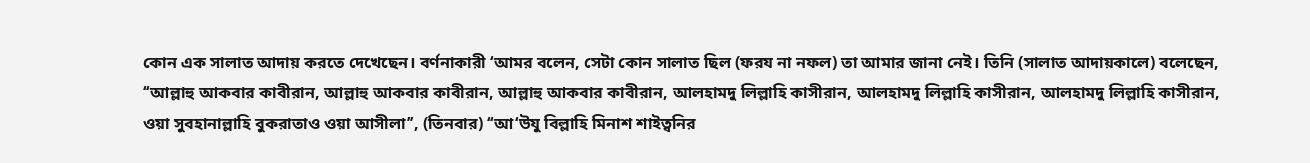কোন এক সালাত আদায় করতে দেখেছেন। বর্ণনাকারী ‘আমর বলেন, সেটা কোন সালাত ছিল (ফরয না নফল) তা আমার জানা নেই। তিনি (সালাত আদায়কালে) বলেছেন, ‘‘আল্লাহু আকবার কাবীরান, আল্লাহু আকবার কাবীরান, আল্লাহু আকবার কাবীরান, আলহামদু লিল্লাহি কাসীরান, আলহামদু লিল্লাহি কাসীরান, আলহামদু লিল্লাহি কাসীরান, ওয়া সুবহানাল্লাহি বুকরাতাও ওয়া আসীলা’’, (তিনবার) ‘‘আ‘উযু বিল্লাহি মিনাশ শাইত্বনির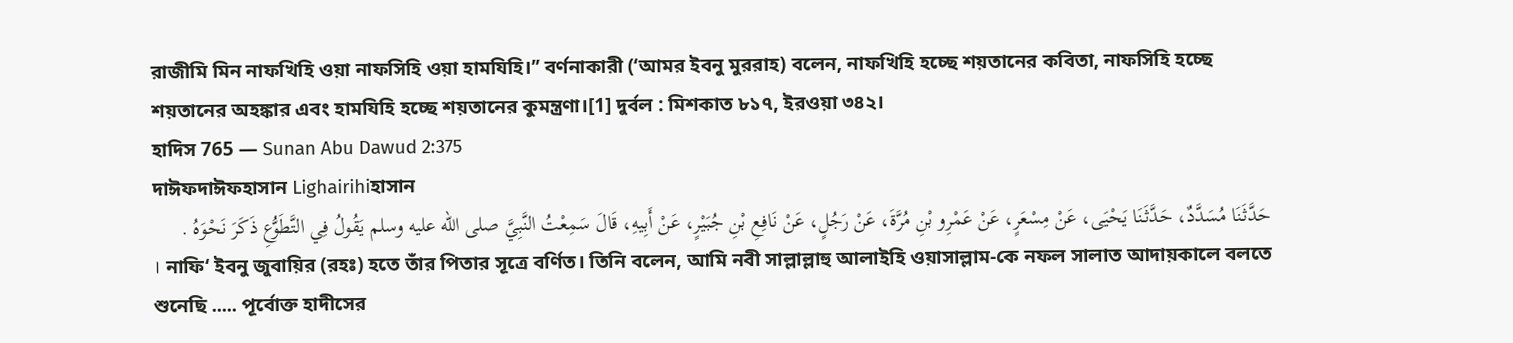রাজীমি মিন নাফখিহি ওয়া নাফসিহি ওয়া হামযিহি।’’ বর্ণনাকারী (‘আমর ইবনু মুররাহ) বলেন, নাফখিহি হচ্ছে শয়তানের কবিতা, নাফসিহি হচ্ছে শয়তানের অহঙ্কার এবং হামযিহি হচ্ছে শয়তানের কুমন্ত্রণা।[1] দুর্বল : মিশকাত ৮১৭, ইরওয়া ৩৪২।
হাদিস 765 — Sunan Abu Dawud 2:375
দাঈফদাঈফহাসান Lighairihiহাসান
حَدَّثَنَا مُسَدَّدٌ، حَدَّثَنَا يَحْيَى، عَنْ مِسْعَرٍ، عَنْ عَمْرِو بْنِ مُرَّةَ، عَنْ رَجُلٍ، عَنْ نَافِعِ بْنِ جُبَيْرٍ، عَنْ أَبِيهِ، قَالَ سَمِعْتُ النَّبِيَّ صلى الله عليه وسلم يَقُولُ فِي التَّطَوُّعِ ذَكَرَ نَحْوَهُ .
। নাফি‘ ইবনু জুবায়ির (রহঃ) হতে তাঁর পিতার সূত্রে বর্ণিত। তিনি বলেন, আমি নবী সাল্লাল্লাহু আলাইহি ওয়াসাল্লাম-কে নফল সালাত আদায়কালে বলতে শুনেছি ..... পূর্বোক্ত হাদীসের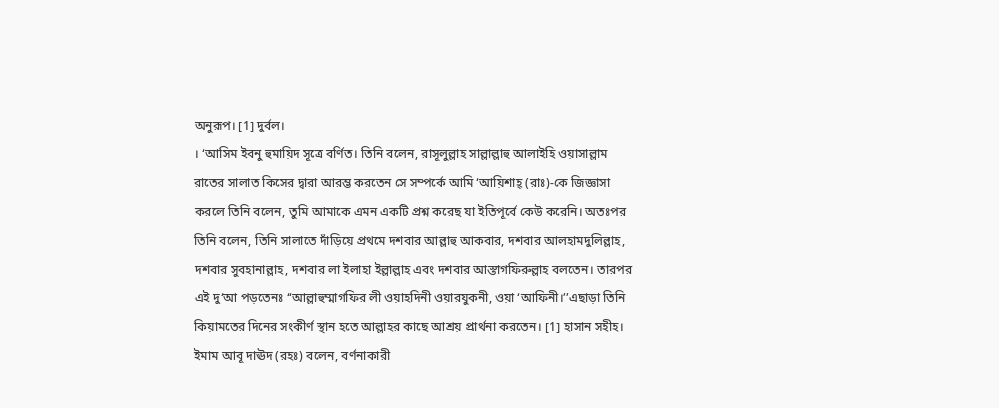অনুরূপ। [1] দুর্বল।
। ‘আসিম ইবনু হুমায়িদ সূত্রে বর্ণিত। তিনি বলেন, রাসূলুল্লাহ সাল্লাল্লাহু আলাইহি ওয়াসাল্লাম রাতের সালাত কিসের দ্বারা আরম্ভ করতেন সে সম্পর্কে আমি ‘আয়িশাহ্ (রাঃ)-কে জিজ্ঞাসা করলে তিনি বলেন, তুমি আমাকে এমন একটি প্রশ্ন করেছ যা ইতিপূর্বে কেউ করেনি। অতঃপর তিনি বলেন, তিনি সালাতে দাঁড়িয়ে প্রথমে দশবার আল্লাহু আকবার, দশবার আলহামদুলিল্লাহ, দশবার সুবহানাল্লাহ, দশবার লা ইলাহা ইল্লাল্লাহ এবং দশবার আস্তাগফিরুল্লাহ বলতেন। তারপর এই দু‘আ পড়তেনঃ ‘‘আল্লাহুম্মাগফির লী ওয়াহদিনী ওয়ারযুকনী, ওয়া ‘আফিনী।’’এছাড়া তিনি কিয়ামতের দিনের সংকীর্ণ স্থান হতে আল্লাহর কাছে আশ্রয় প্রার্থনা করতেন। [1] হাসান সহীহ। ইমাম আবূ দাঊদ (রহঃ) বলেন, বর্ণনাকারী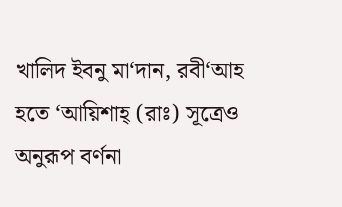খালিদ ইবনু মা‘দান, রবী‘আহ হতে ‘আয়িশাহ্ (রাঃ) সূত্রেও অনুরূপ বর্ণনা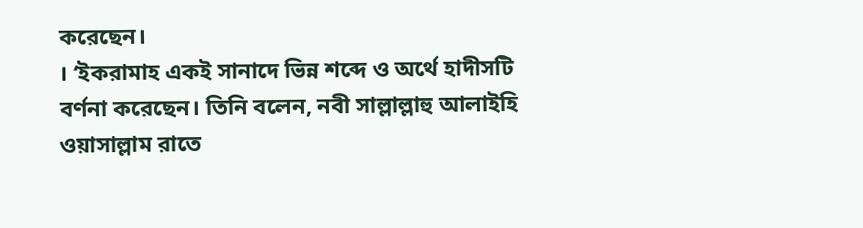করেছেন।
। ‘ইকরামাহ একই সানাদে ভিন্ন শব্দে ও অর্থে হাদীসটি বর্ণনা করেছেন। তিনি বলেন, নবী সাল্লাল্লাহু আলাইহি ওয়াসাল্লাম রাতে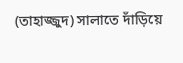(তাহাজ্জুদ) সালাতে দাঁড়িয়ে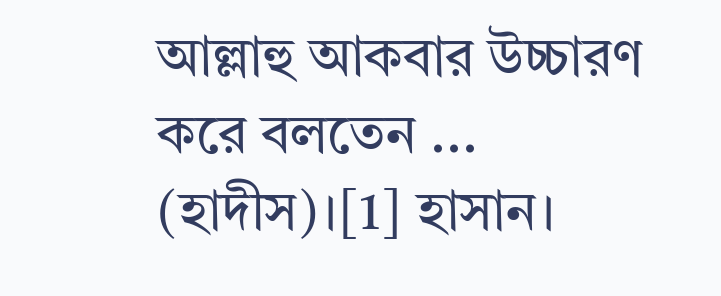আল্লাহু আকবার উচ্চারণ করে বলতেন ... (হাদীস)।[1] হাসান।